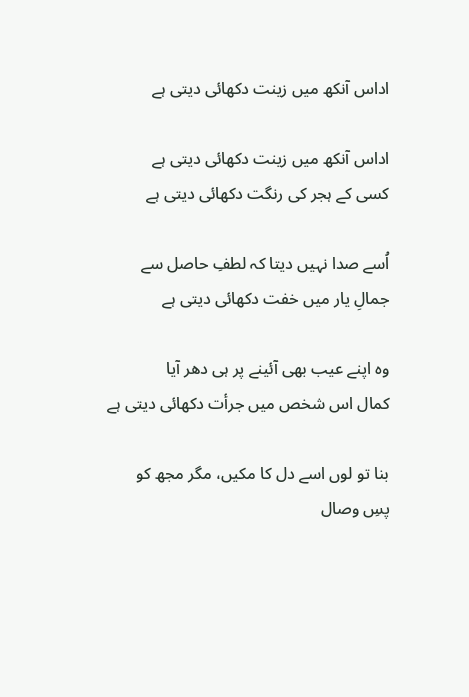اداس آنکھ میں زینت دکھائی دیتی ہے

اداس آنکھ میں زینت دکھائی دیتی ہے
کسی کے ہجر کی رنگت دکھائی دیتی ہے

اُسے صدا نہیں دیتا کہ لطفِ حاصل سے
جمالِ یار میں خفت دکھائی دیتی ہے

وہ اپنے عیب بھی آئینے پر ہی دھر آیا
کمال اس شخص میں جرأت دکھائی دیتی ہے

بنا تو لوں اسے دل کا مکیں، مگر مجھ کو
پسِ وصال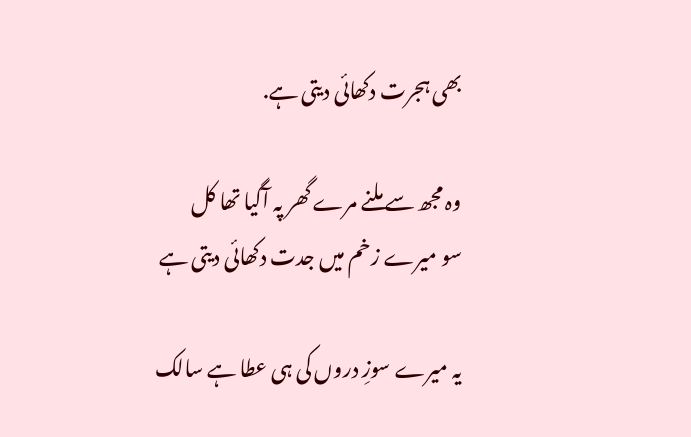بھی ہجرت دکھائی دیتی ہے.

وہ مجھ سے ملنے مرے گھر پہ آگیا تھا کل
سو میرے زخم میں جدت دکھائی دیتی ہے

یہ میرے سوزِ دروں کی ہی عطا ہے سالک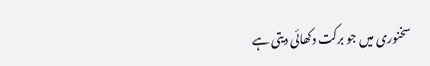سخنوری میں جو برکت دکھائی دیتی ہے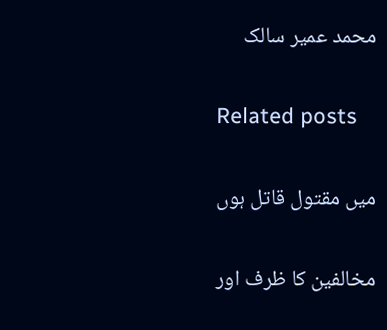محمد عمیر سالک

Related posts

میں مقتول قاتل ہوں

مخالفین کا ظرف اور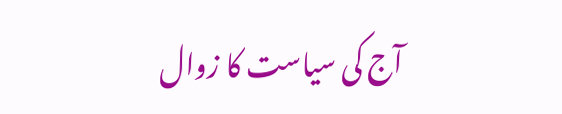آج کی سیاست کا زوال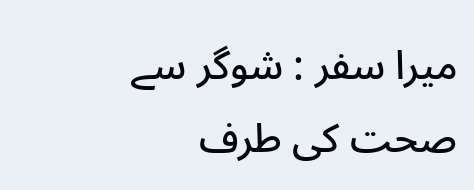میرا سفر : شوگر سے صحت کی طرف